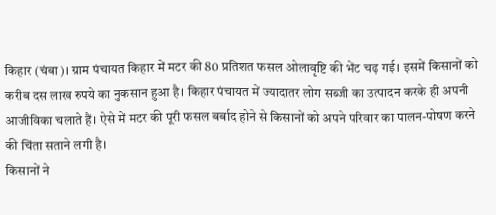किहार (चंबा)। ग्राम पंचायत किहार में मटर की 80 प्रतिशत फसल ओलावृष्टि की भेंट चढ़ गई। इसमें किसानों को करीब दस लाख रुपये का नुकसान हुआ है। किहार पंचायत में ज्यादातर लोग सब्जी का उत्पादन करके ही अपनी आजीविका चलाते हैं। ऐसे में मटर की पूरी फसल बर्बाद होने से किसानों को अपने परिवार का पालन-पोषण करने की चिंता सताने लगी है।
किसानों ने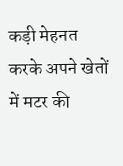कड़ी मेहनत करके अपने खेतों में मटर की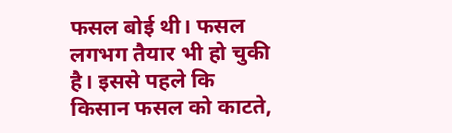फसल बोई थी। फसल लगभग तैयार भी हो चुकी है। इससे पहले कि किसान फसल को काटते,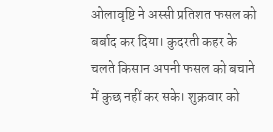ओलावृष्टि ने अस्सी प्रतिशत फसल को बर्बाद कर दिया। कुदरती कहर के चलते किसान अपनी फसल को बचाने में कुछ नहीं कर सके। शुक्रवार को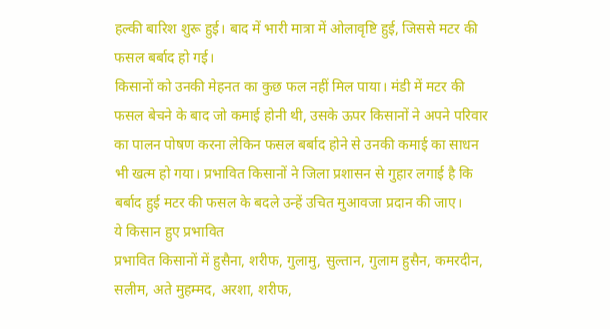हल्की बारिश शुरू हुई। बाद में भारी मात्रा में ओलावृष्टि हुई, जिससे मटर की फसल बर्बाद हो गई।
किसानों को उनकी मेहनत का कुछ फल नहीं मिल पाया। मंडी में मटर की फसल बेचने के बाद जो कमाई होनी थी, उसके ऊपर किसानों ने अपने परिवार का पालन पोषण करना लेकिन फसल बर्बाद होने से उनकी कमाई का साधन भी खत्म हो गया। प्रभावित किसानों ने जिला प्रशासन से गुहार लगाई है कि बर्बाद हुई मटर की फसल के बदले उन्हें उचित मुआवजा प्रदान की जाए।
ये किसान हुए प्रभावित
प्रभावित किसानों में हुसैना, शरीफ, गुलामु, सुल्तान, गुलाम हुसैन, कमरदीन, सलीम, अते मुहम्मद, अरशा, शरीफ,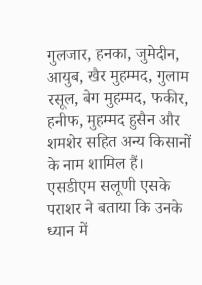गुलजार, हनका, जुमेदीन, आयुब, खैर मुहम्मद, गुलाम रसूल, बेग मुहम्मद, फकीर, हनीफ, मुहम्मद हुसैन और शमशेर सहित अन्य किसानों के नाम शामिल हैं। एसडीएम सलूणी एसके पराशर ने बताया कि उनके ध्यान में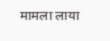मामला लाया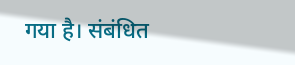गया है। संबंधित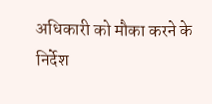अधिकारी को मौका करने के निर्देश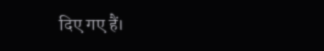दिए गए हैं।